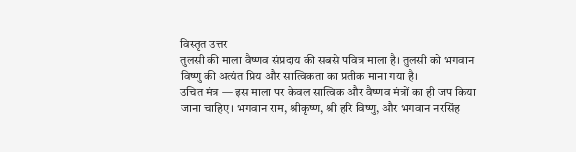विस्तृत उत्तर
तुलसी की माला वैष्णव संप्रदाय की सबसे पवित्र माला है। तुलसी को भगवान विष्णु की अत्यंत प्रिय और सात्विकता का प्रतीक माना गया है।
उचित मंत्र — इस माला पर केवल सात्विक और वैष्णव मंत्रों का ही जप किया जाना चाहिए। भगवान राम, श्रीकृष्ण, श्री हरि विष्णु, और भगवान नरसिंह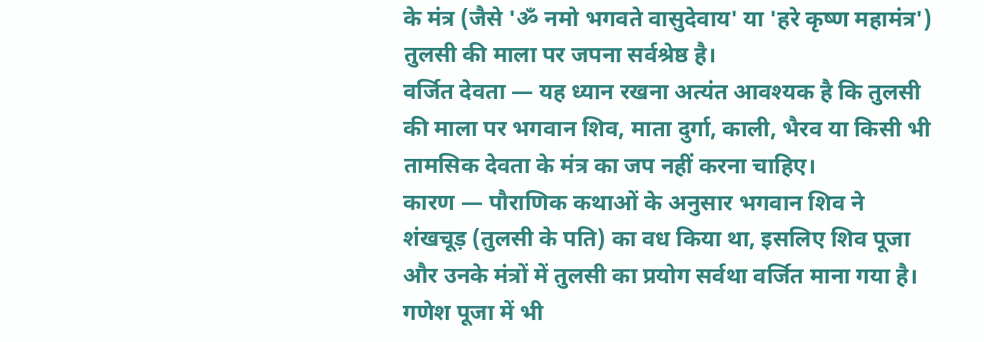के मंत्र (जैसे 'ॐ नमो भगवते वासुदेवाय' या 'हरे कृष्ण महामंत्र') तुलसी की माला पर जपना सर्वश्रेष्ठ है।
वर्जित देवता — यह ध्यान रखना अत्यंत आवश्यक है कि तुलसी की माला पर भगवान शिव, माता दुर्गा, काली, भैरव या किसी भी तामसिक देवता के मंत्र का जप नहीं करना चाहिए।
कारण — पौराणिक कथाओं के अनुसार भगवान शिव ने शंखचूड़ (तुलसी के पति) का वध किया था, इसलिए शिव पूजा और उनके मंत्रों में तुलसी का प्रयोग सर्वथा वर्जित माना गया है। गणेश पूजा में भी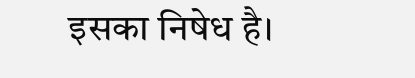इसका निषेध है।